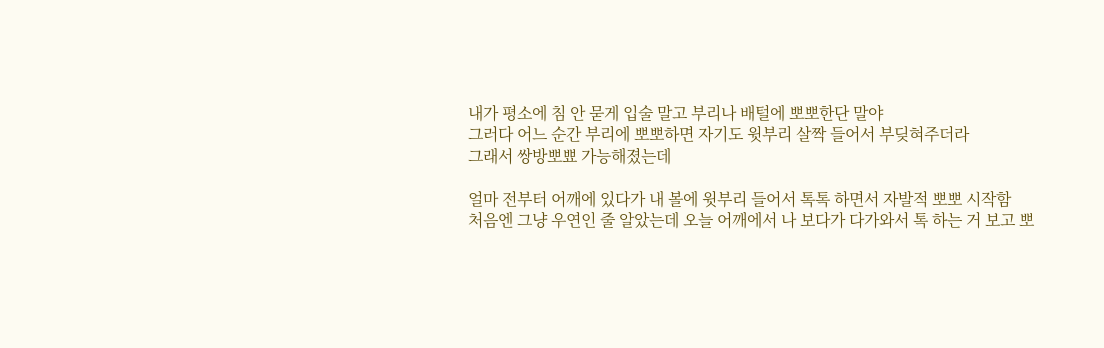내가 평소에 침 안 묻게 입술 말고 부리나 배털에 뽀뽀한단 말야
그러다 어느 순간 부리에 뽀뽀하면 자기도 윗부리 살짝 들어서 부딪혀주더라
그래서 쌍방뽀뾰 가능해졌는데

얼마 전부터 어깨에 있다가 내 볼에 윗부리 들어서 톡톡 하면서 자발적 뽀뽀 시작함
처음엔 그냥 우연인 줄 알았는데 오늘 어깨에서 나 보다가 다가와서 톡 하는 거 보고 뽀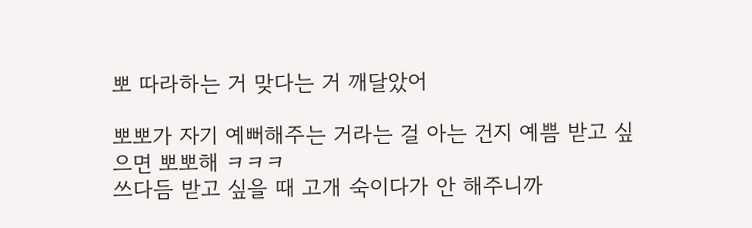뽀 따라하는 거 맞다는 거 깨달았어

뽀뽀가 자기 예뻐해주는 거라는 걸 아는 건지 예쁨 받고 싶으면 뽀뽀해 ㅋㅋㅋ
쓰다듬 받고 싶을 때 고개 숙이다가 안 해주니까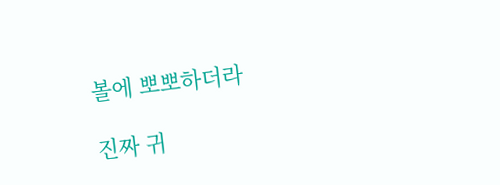볼에 뽀뽀하더라

진짜 귀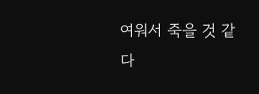여워서 죽을 것 같다